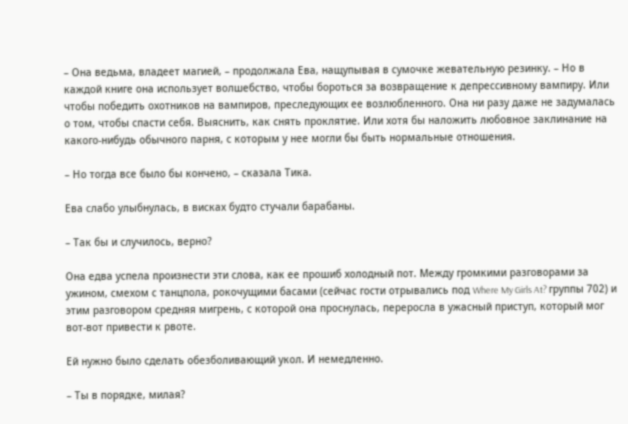– Она ведьма, владеет магией, – продолжала Ева, нащупывая в сумочке жевательную резинку. – Но в каждой книге она использует волшебство, чтобы бороться за возвращение к депрессивному вампиру. Или чтобы победить охотников на вампиров, преследующих ее возлюбленного. Она ни разу даже не задумалась о том, чтобы спасти себя. Выяснить, как снять проклятие. Или хотя бы наложить любовное заклинание на какого-нибудь обычного парня, с которым у нее могли бы быть нормальные отношения.

– Но тогда все было бы кончено, – сказала Тика.

Ева слабо улыбнулась, в висках будто стучали барабаны.

– Так бы и случилось, верно?

Она едва успела произнести эти слова, как ее прошиб холодный пот. Между громкими разговорами за ужином, смехом с танцпола, рокочущими басами (сейчас гости отрывались под Where My Girls At? группы 702) и этим разговором средняя мигрень, с которой она проснулась, переросла в ужасный приступ, который мог вот-вот привести к рвоте.

Ей нужно было сделать обезболивающий укол. И немедленно.

– Ты в порядке, милая?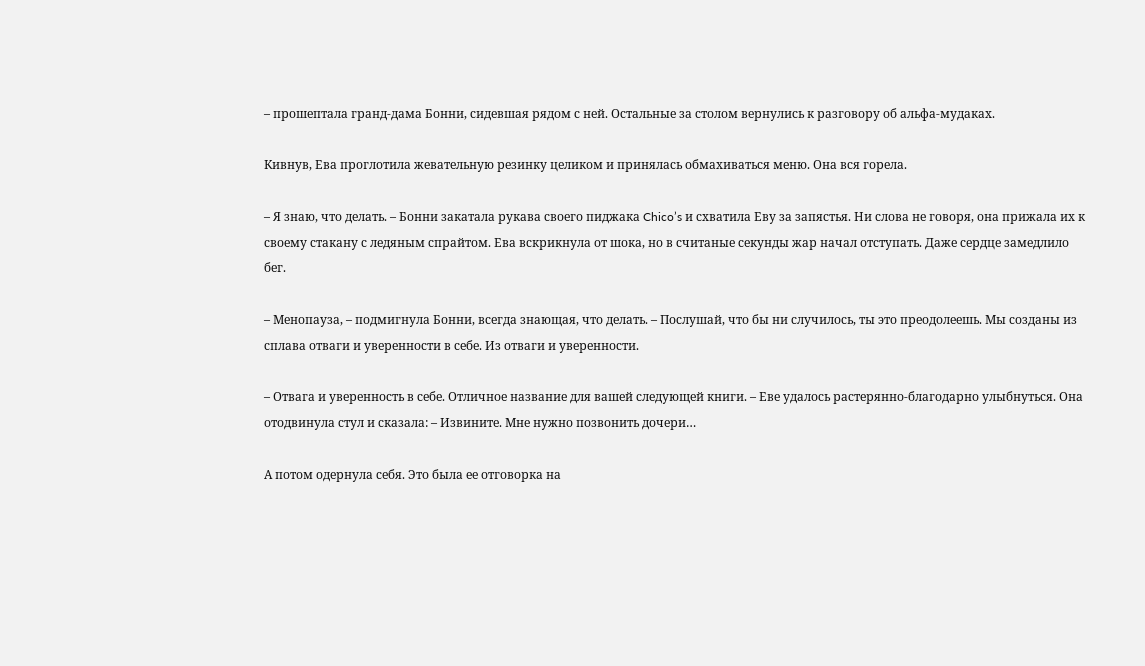– прошептала гранд-дама Бонни, сидевшая рядом с ней. Остальные за столом вернулись к разговору об альфа-мудаках.

Кивнув, Ева проглотила жевательную резинку целиком и принялась обмахиваться меню. Она вся горела.

– Я знаю, что делать. – Бонни закатала рукава своего пиджака Chico’s и схватила Еву за запястья. Ни слова не говоря, она прижала их к своему стакану с ледяным спрайтом. Ева вскрикнула от шока, но в считаные секунды жар начал отступать. Даже сердце замедлило бег.

– Менопауза, – подмигнула Бонни, всегда знающая, что делать. – Послушай, что бы ни случилось, ты это преодолеешь. Мы созданы из сплава отваги и уверенности в себе. Из отваги и уверенности.

– Отвага и уверенность в себе. Отличное название для вашей следующей книги. – Еве удалось растерянно-благодарно улыбнуться. Она отодвинула стул и сказала: – Извините. Мне нужно позвонить дочери…

А потом одернула себя. Это была ее отговорка на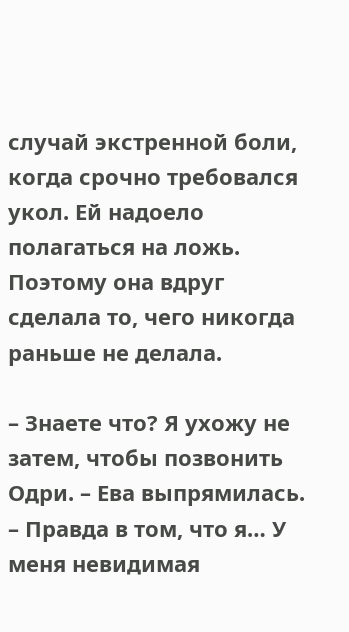случай экстренной боли, когда срочно требовался укол. Ей надоело полагаться на ложь. Поэтому она вдруг сделала то, чего никогда раньше не делала.

– Знаете что? Я ухожу не затем, чтобы позвонить Одри. – Ева выпрямилась. – Правда в том, что я… У меня невидимая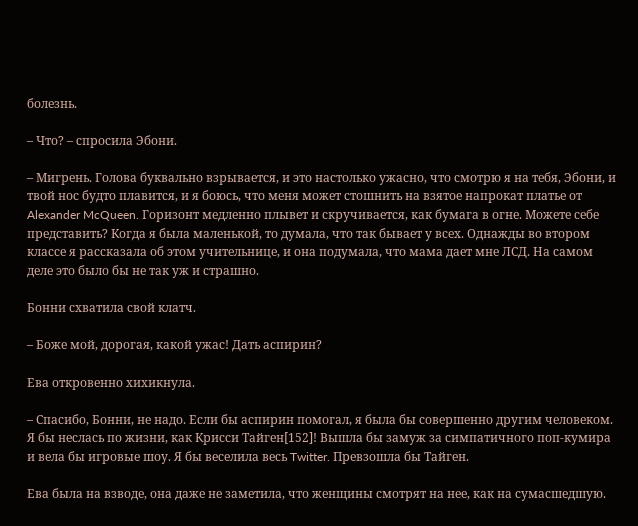болезнь.

– Что? – спросила Эбони.

– Мигрень. Голова буквально взрывается, и это настолько ужасно, что смотрю я на тебя, Эбони, и твой нос будто плавится, и я боюсь, что меня может стошнить на взятое напрокат платье от Alexander McQueen. Горизонт медленно плывет и скручивается, как бумага в огне. Можете себе представить? Когда я была маленькой, то думала, что так бывает у всех. Однажды во втором классе я рассказала об этом учительнице, и она подумала, что мама дает мне ЛСД. На самом деле это было бы не так уж и страшно.

Бонни схватила свой клатч.

– Боже мой, дорогая, какой ужас! Дать аспирин?

Ева откровенно хихикнула.

– Спасибо, Бонни, не надо. Если бы аспирин помогал, я была бы совершенно другим человеком. Я бы неслась по жизни, как Крисси Тайген[152]! Вышла бы замуж за симпатичного поп-кумира и вела бы игровые шоу. Я бы веселила весь Twitter. Превзошла бы Тайген.

Ева была на взводе, она даже не заметила, что женщины смотрят на нее, как на сумасшедшую.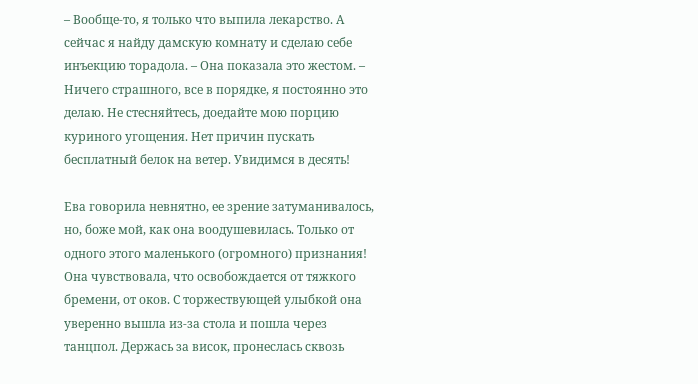– Вообще-то, я только что выпила лекарство. А сейчас я найду дамскую комнату и сделаю себе инъекцию торадола. – Она показала это жестом. – Ничего страшного, все в порядке, я постоянно это делаю. Не стесняйтесь, доедайте мою порцию куриного угощения. Нет причин пускать бесплатный белок на ветер. Увидимся в десять!

Ева говорила невнятно, ее зрение затуманивалось, но, боже мой, как она воодушевилась. Только от одного этого маленького (огромного) признания! Она чувствовала, что освобождается от тяжкого бремени, от оков. С торжествующей улыбкой она уверенно вышла из-за стола и пошла через танцпол. Держась за висок, пронеслась сквозь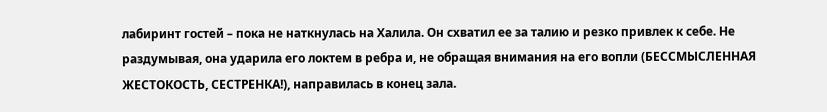лабиринт гостей – пока не наткнулась на Халила. Он схватил ее за талию и резко привлек к себе. Не раздумывая, она ударила его локтем в ребра и, не обращая внимания на его вопли (БЕССМЫСЛЕННАЯ ЖЕСТОКОСТЬ, СЕСТРЕНКА!), направилась в конец зала.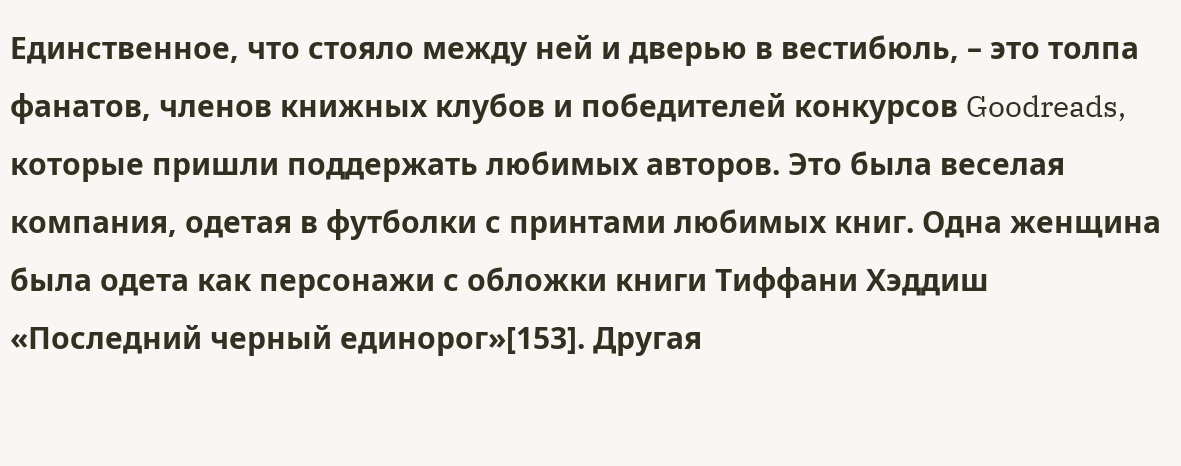Единственное, что стояло между ней и дверью в вестибюль, – это толпа фанатов, членов книжных клубов и победителей конкурсов Goodreads, которые пришли поддержать любимых авторов. Это была веселая компания, одетая в футболки с принтами любимых книг. Одна женщина была одета как персонажи с обложки книги Тиффани Хэддиш «Последний черный единорог»[153]. Другая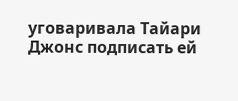уговаривала Тайари Джонс подписать ей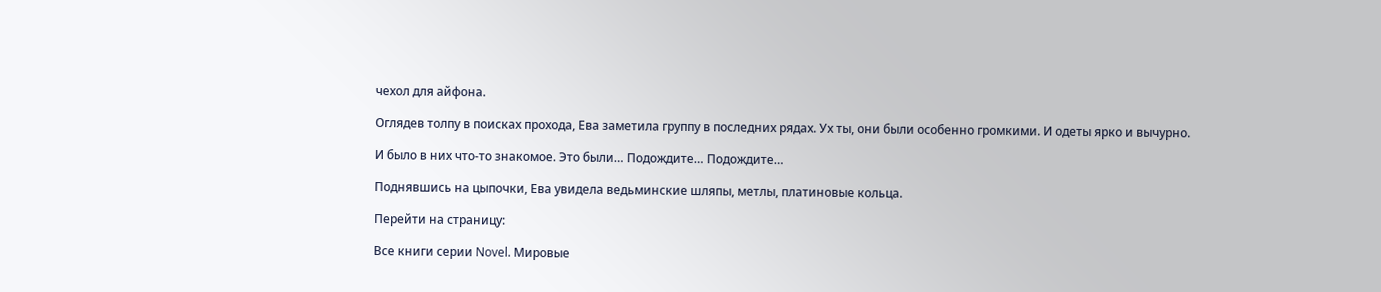чехол для айфона.

Оглядев толпу в поисках прохода, Ева заметила группу в последних рядах. Ух ты, они были особенно громкими. И одеты ярко и вычурно.

И было в них что-то знакомое. Это были… Подождите… Подождите…

Поднявшись на цыпочки, Ева увидела ведьминские шляпы, метлы, платиновые кольца.

Перейти на страницу:

Все книги серии Novel. Мировые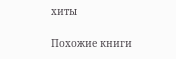хиты

Похожие книги